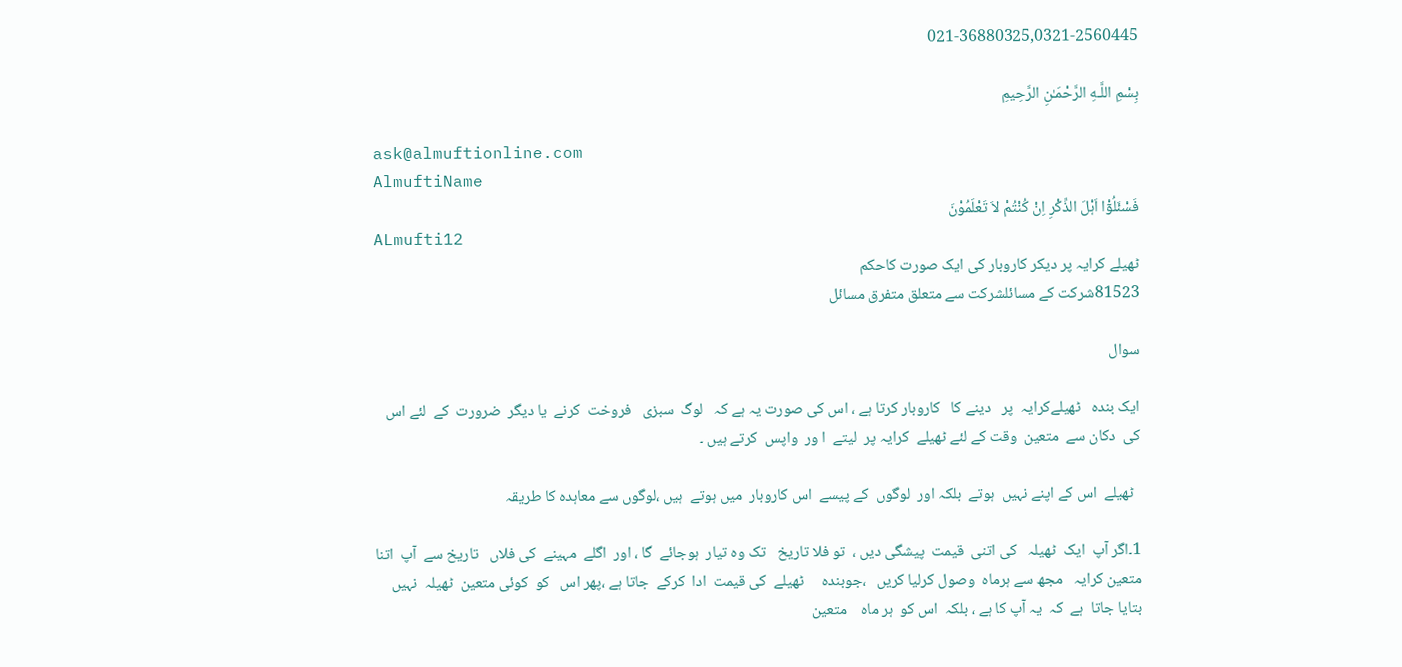021-36880325,0321-2560445

بِسْمِ اللَّـهِ الرَّحْمَـٰنِ الرَّحِيمِ

ask@almuftionline.com
AlmuftiName
فَسْئَلُوْٓا اَہْلَ الذِّکْرِ اِنْ کُنْتُمْ لاَ تَعْلَمُوْنَ
ALmufti12
ٹھیلے کرایہ پر دیکر کاروبار کی ایک صورت کاحکم
81523شرکت کے مسائلشرکت سے متعلق متفرق مسائل

سوال

ایک بندہ   ٹھیلےکرایہ  پر   دینے کا   کاروبار کرتا ہے ، اس کی صورت یہ ہے کہ   لوگ  سبزی   فروخت  کرنے  یا دیگر  ضرورت  کے  لئے اس کی  دکان سے  متعین  وقت کے لئے ٹھیلے  کرایہ پر  لیتے  ا ور  واپس  کرتے ہیں ۔

  ٹھیلے  اس کے اپنے نہیں  ہوتے  بلکہ اور  لوگوں  کے پیسے  اس کاروبار  میں ہوتے  ہیں ،لوگوں سے معاہدہ کا طریقہ

1۔اگر آپ  ایک  ٹھیلہ   کی اتنی  قیمت  پیشگی دیں ،  تو فلا تاریخ   تک وہ تیار  ہوجائے  گا ، اور  اگلے  مہینے  کی فلاں   تاریخ سے  آپ  اتنا  متعین کرایہ   مجھ سے ہرماہ  وصول کرلیا کریں   ،جوبندہ     ٹھیلے  کی قیمت  ادا  کرکے  جاتا ہے ،پھر اس   کو  کوئی متعین  ٹھیلہ  نہیں   بتایا جاتا  ہے  کہ  یہ آپ کا ہے ، بلکہ  اس کو  ہر ماہ    متعین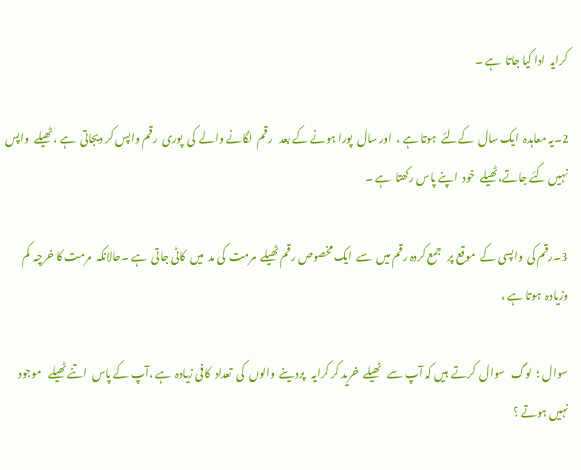کرایہ  ادا کیا جاتا  ہے ۔

2۔یہ معاہدہ  ایک سال  کےلئے  ہوتا ہے ،  اور سال  پورا ہونے کے بعد   رقم  لگانے والے  کی  پوری  رقم واپس کر دیجاتی  ہے ، ٹھیلے  واپس نہیں کئے جاتے،ٹھیلے  خود  اپنے پاس رکھتا  ہے ۔

3۔رقم کی  واپسی کے  موقع پر   جمع کردہ رقم میں  سے  ایک مخصوص رقم ٹھیلے  مرمت  کی مد  میں  کاٹی جاتی  ہے ۔حالانکہ  مرمت کا خرچہ  کم وزیادہ  ہوتا ہے ،

سوال ؛  لوگ   سوال  کرتے  ہیں کہ آپ سے   ٹھیلے  خرید کر کرایہ   پردینے  والوں  کی  تعداد  کافی زیادہ  ہے ،آپ کے پاس  اتنے ٹھیلے   موجود  نہیں ہوتے ؟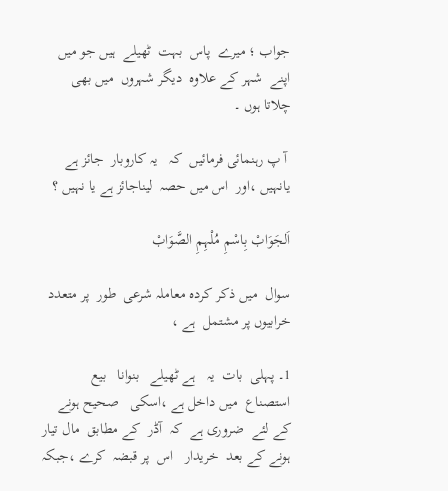جواب ؛ میرے  پاس  بہت  ٹھیلے  ہیں جو میں اپنے  شہر کے علاوہ  دیگر شہروں  میں بھی چلاتا ہوں ۔

 آ پ رہنمائی فرمائیں  کہ   یہ کاروبار  جائز ہے  یانہیں ،اور  اس میں حصہ  لیناجائز ہے یا نہیں ؟

اَلجَوَابْ بِاسْمِ مُلْہِمِ الصَّوَابْ

سوال  میں ذکر کردہ معاملہ شرعی  طور  پر متعدد  خرابیوں پر مشتمل  ہے ،

1۔ پہلی  بات  یہ   ہے ٹھیلے   بنوانا   بیع  استصناع  میں داخل ہے ،اسکی   صحیح ہونے کے لئے  ضروری ہے  کہ  آڈر  کے مطابق  مال تیار  ہونے کے بعد  خریدار   اس  پر قبضہ  کرے ،جبکہ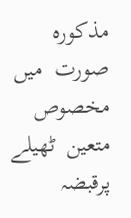مذکورہ   صورت  میں  مخصوص   متعین  ٹھیلے پرقبضہ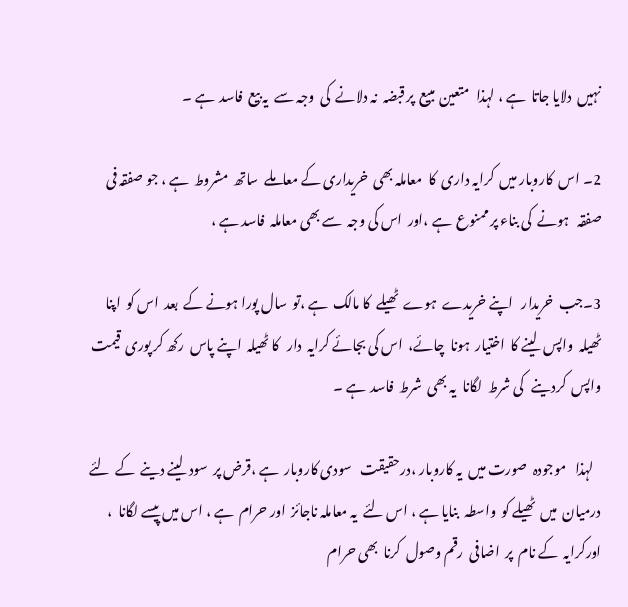نہیں  دلایا جاتا  ہے ، لہذا   متعین  مبیع  پر قبضہ  نہ دلانے  کی  وجہ سے  یہ بیع  فاسد  ہے ۔

2۔ اس  کاروبار میں  کرایہ داری  کا  معاملہ بھی  خریداری کے معاملے  ساتھ  مشروط  ہے ، جو صفقہ فی  صفقہ   ہونے  کی بناء پر ممنوع  ہے ،اور  اس کی وجہ  سے بھی معاملہ  فاسد ہے ،

3۔جب  خریدار   اپنے خریدے  ہوے  ٹھیلے  کا مالک  ہے ،تو  سال پورا ہونے کے  بعد  اس کو  اپنا  ٹھیلہ  واپس  لینے کا  اختیار  ہونا  چائے،  اس کی بجائے کرایہ  دار   کا ٹھیلہ  اپنے پاس  رکھ کر پوری  قیمت  واپس  کردینے   کی شرط  لگانا  یہ بھی  شرط  فاسد  ہے ۔

   لہذا   موجودہ  صورت میں  یہ کاروبار ،درحقیقت   سودی کاروبار  ہے ،قرض پر  سود  لینے دینے  کے  لئے درمیان  میں  ٹھیلے کو  واسطہ  بنایا ہے ، اس لئے  یہ معاملہ ناجائز  اور حرام  ہے ، اس میں پیسے لگانا  ، اورکرایہ  کے نام  پر  اضافی  رقم وصول  کرنا  بھی حرام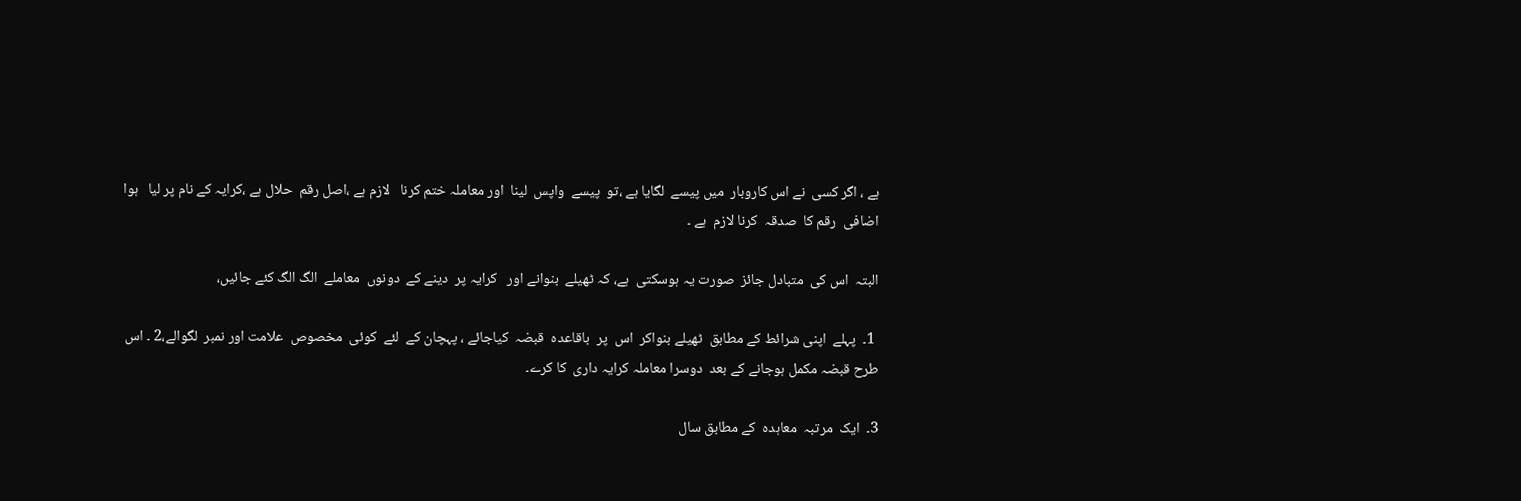ہے ، اگر کسی  نے اس کاروبار  میں پیسے  لگایا ہے ،تو  پیسے  واپس  لینا  اور معاملہ ختم کرنا   لازم ہے ،اصل رقم  حلال ہے ،کرایہ کے نام پر لیا   ہوا  اضافی  رقم کا  صدقہ  کرنا لازم  ہے ۔

البتہ  اس کی  متبادل جائز  صورت یہ ہوسکتی  ہے، کہ ٹھیلے  بنوانے اور   کرایہ پر  دینے کے  دونوں  معاملے  الگ الگ کئے جائیں،

 1۔  پہلے  اپنی شرائط کے مطابق  ٹھیلے بنواکر  اس  پر  باقاعدہ  قبضہ  کیاجائے ، پہچان کے  لئے  کوئی  مخصوص  علامت اور نمبر  لگوالے،2 ۔ اس طرح قبضہ مکمل ہوجانے کے بعد  دوسرا معاملہ کرایہ داری  کا کرے۔

3۔  ایک  مرتبہ  معاہدہ  کے مطابق سال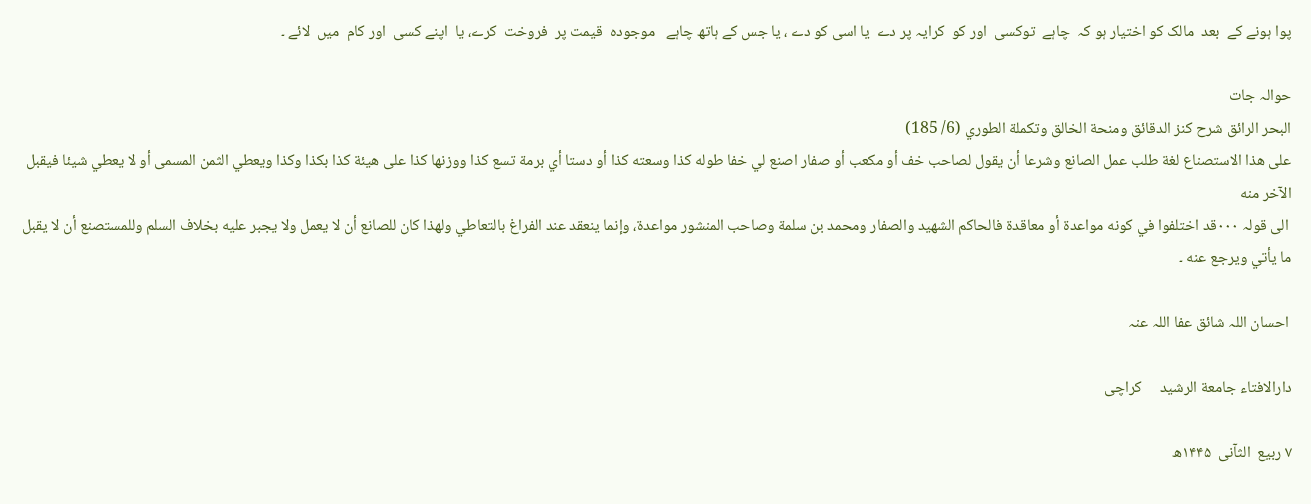پوا ہونے کے  بعد  مالک کو اختیار ہو کہ  چاہے  توکسی  اور کو  کرایہ پر دے  یا اسی کو دے ، یا جس کے ہاتھ چاہے   موجودہ  قیمت پر  فروخت  کرے، یا  اپنے کسی  اور کام  میں  لائے ۔

حوالہ جات
البحر الرائق شرح كنز الدقائق ومنحة الخالق وتكملة الطوري (6/ 185)
على هذا الاستصناع لغة طلب عمل الصانع وشرعا أن يقول لصاحب خف أو مكعب أو صفار اصنع لي خفا طوله كذا وسعته كذا أو دستا أي برمة تسع كذا ووزنها كذا على هيئة كذا بكذا وكذا ويعطي الثمن المسمى أو لا يعطي شيئا فيقبل الآخر منه
 الی قولہ ۰۰۰قد اختلفوا في كونه مواعدة أو معاقدة فالحاكم الشهيد والصفار ومحمد بن سلمة وصاحب المنشور مواعدة، وإنما ينعقد عند الفراغ بالتعاطي ولهذا كان للصانع أن لا يعمل ولا يجبر عليه بخلاف السلم وللمستصنع أن لا يقبل ما يأتي ويرجع عنه ۔

 احسان اللہ شائق عفا اللہ عنہ

دارالافتاء جامعة الرشید     کراچی

۷ ربیع  الثآنی  ١۴۴۵ھ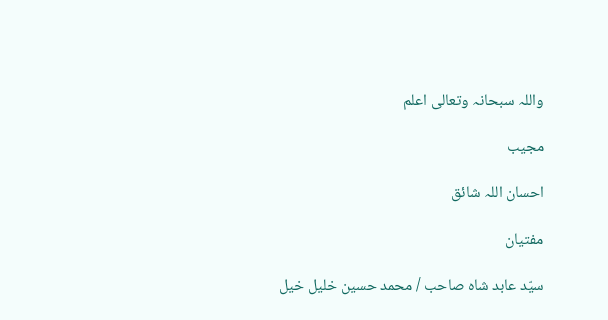واللہ سبحانہ وتعالی اعلم

مجیب

احسان اللہ شائق

مفتیان

سیّد عابد شاہ صاحب / محمد حسین خلیل خیل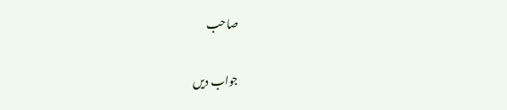صاحب

جواب دیں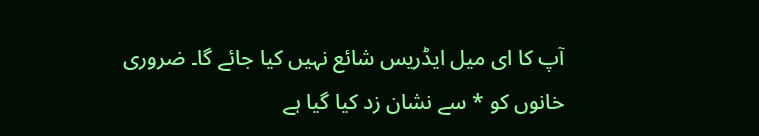آپ کا ای میل ایڈریس شائع نہیں کیا جائے گا۔ ضروری خانوں کو * سے نشان زد کیا گیا ہے